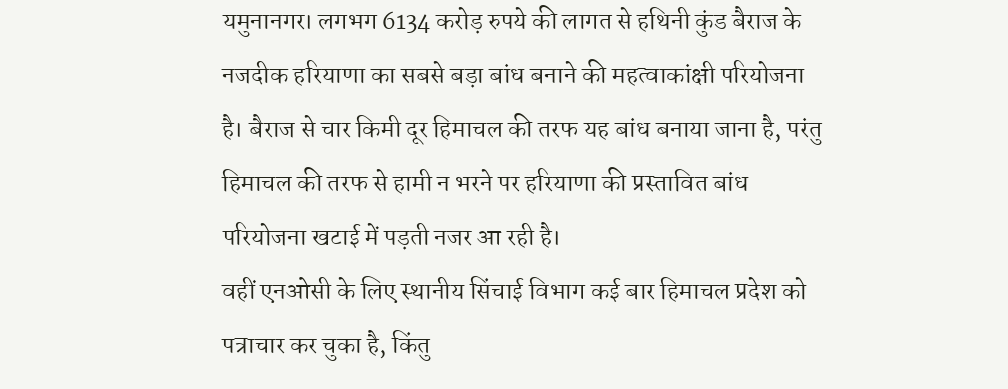यमुनानगर। लगभग 6134 करोड़ रुपये की लागत से हथिनी कुंड बैराज के नजदीक हरियाणा का सबसे बड़ा बांध बनाने की महत्वाकांक्षी परियोजना है। बैराज से चार किमी दूर हिमाचल की तरफ यह बांध बनाया जाना है, परंतु हिमाचल की तरफ से हामी न भरने पर हरियाणा की प्रस्तावित बांध परियोजना खटाई में पड़ती नजर आ रही है।
वहीं एनओसी के लिए स्थानीय सिंचाई विभाग कई बार हिमाचल प्रदेश को पत्राचार कर चुका है, किंतु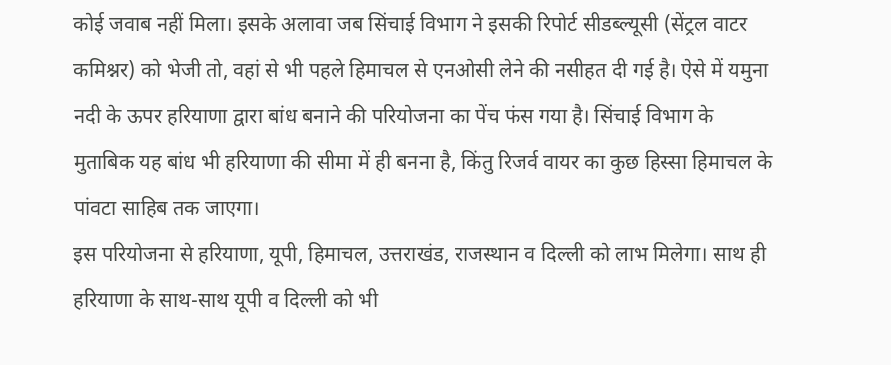कोई जवाब नहीं मिला। इसके अलावा जब सिंचाई विभाग ने इसकी रिपोर्ट सीडब्ल्यूसी (सेंट्रल वाटर कमिश्नर) को भेजी तो, वहां से भी पहले हिमाचल से एनओसी लेने की नसीहत दी गई है। ऐसे में यमुना नदी के ऊपर हरियाणा द्वारा बांध बनाने की परियोजना का पेंच फंस गया है। सिंचाई विभाग के मुताबिक यह बांध भी हरियाणा की सीमा में ही बनना है, किंतु रिजर्व वायर का कुछ हिस्सा हिमाचल के पांवटा साहिब तक जाएगा।
इस परियोजना से हरियाणा, यूपी, हिमाचल, उत्तराखंड, राजस्थान व दिल्ली को लाभ मिलेगा। साथ ही हरियाणा के साथ-साथ यूपी व दिल्ली को भी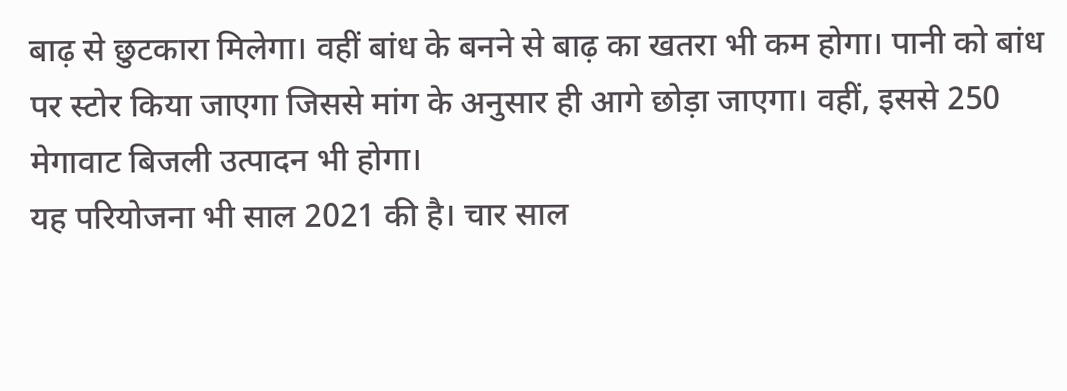बाढ़ से छुटकारा मिलेगा। वहीं बांध के बनने से बाढ़ का खतरा भी कम होगा। पानी को बांध पर स्टोर किया जाएगा जिससे मांग के अनुसार ही आगे छोड़ा जाएगा। वहीं, इससे 250 मेगावाट बिजली उत्पादन भी होगा।
यह परियोजना भी साल 2021 की है। चार साल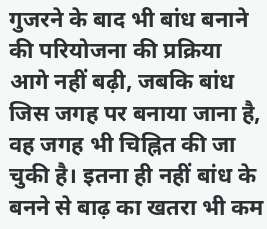गुजरने के बाद भी बांध बनाने की परियोजना की प्रक्रिया आगे नहीं बढ़ी, जबकि बांध जिस जगह पर बनाया जाना है, वह जगह भी चिह्नित की जा चुकी है। इतना ही नहीं बांध के बनने से बाढ़ का खतरा भी कम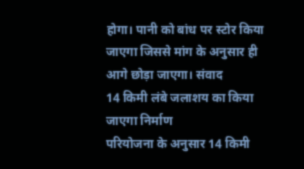होगा। पानी को बांध पर स्टोर किया जाएगा जिससे मांग के अनुसार ही आगे छोड़ा जाएगा। संवाद
14 किमी लंबे जलाशय का किया जाएगा निर्माण
परियोजना के अनुसार 14 किमी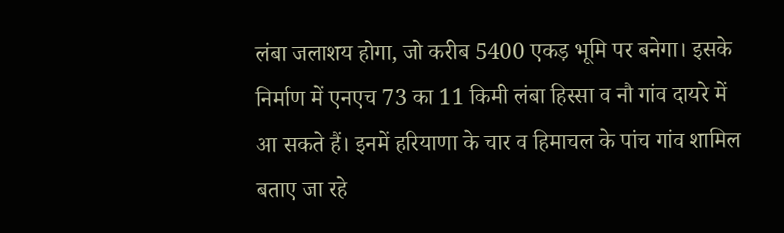लंबा जलाशय होगा, जो करीब 5400 एकड़ भूमि पर बनेगा। इसके निर्माण में एनएच 73 का 11 किमी लंबा हिस्सा व नौ गांव दायरे में आ सकते हैं। इनमें हरियाणा के चार व हिमाचल के पांच गांव शामिल बताए जा रहे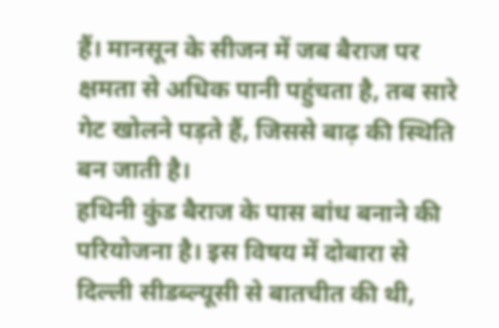हैं। मानसून के सीजन में जब बैराज पर क्षमता से अधिक पानी पहुंचता है, तब सारे गेट खोलने पड़ते हैं, जिससे बाढ़ की स्थिति बन जाती है।
हथिनी कुंड बैराज के पास बांध बनाने की परियोजना है। इस विषय में दोबारा से दिल्ली सीडब्ल्यूसी से बातचीत की थी,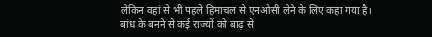लेकिन वहां से भी पहले हिमाचल से एनओसी लेने के लिए कहा गया है। बांध के बनने से कई राज्यों को बाढ़ से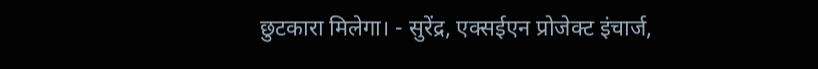छुटकारा मिलेगा। - सुरेंद्र, एक्सईएन प्रोजेक्ट इंचार्ज,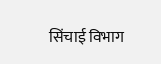सिंचाई विभाग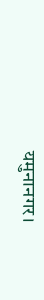यमुनानगर।